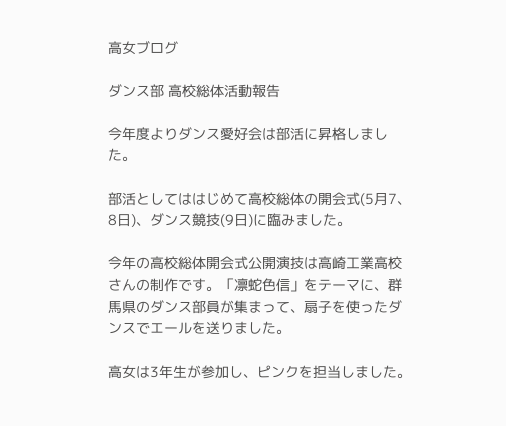高女ブログ

ダンス部 高校総体活動報告

今年度よりダンス愛好会は部活に昇格しました。

部活としてははじめて高校総体の開会式(5月7、8日)、ダンス競技(9日)に臨みました。

今年の高校総体開会式公開演技は高崎工業高校さんの制作です。「凛蛇色信」をテーマに、群馬県のダンス部員が集まって、扇子を使ったダンスでエールを送りました。

高女は3年生が参加し、ピンクを担当しました。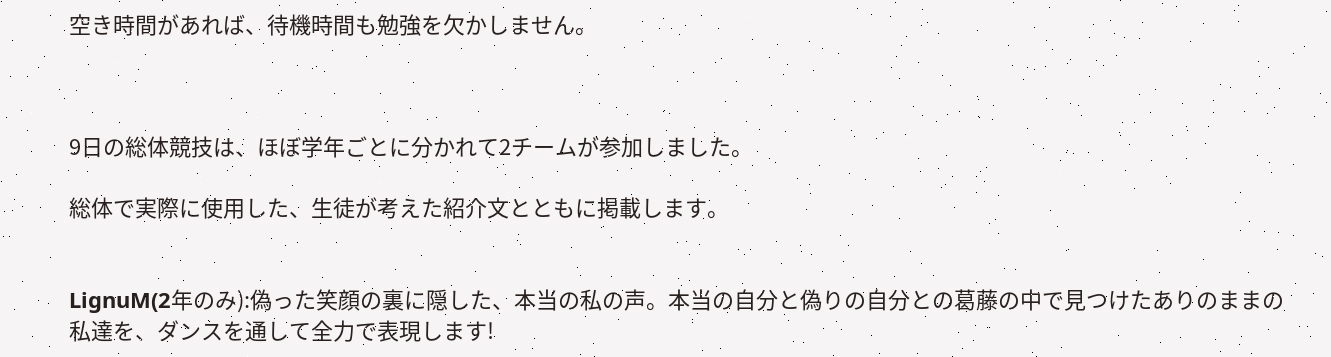空き時間があれば、待機時間も勉強を欠かしません。



9日の総体競技は、ほぼ学年ごとに分かれて2チームが参加しました。

総体で実際に使用した、生徒が考えた紹介文とともに掲載します。


LignuM(2年のみ):偽った笑顔の裏に隠した、本当の私の声。本当の自分と偽りの自分との葛藤の中で見つけたありのままの私達を、ダンスを通して全力で表現します!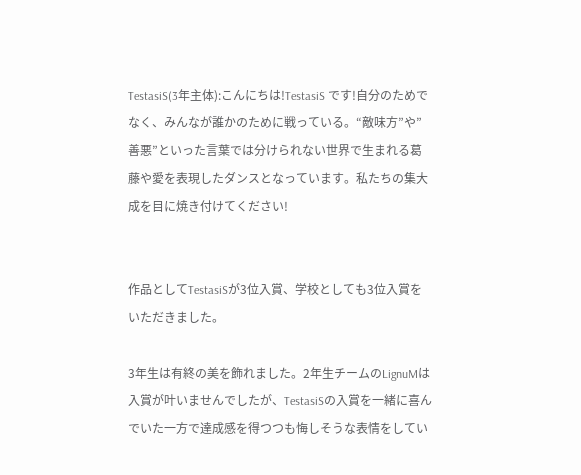TestasiS(3年主体):こんにちは!TestasiS です!自分のためでなく、みんなが誰かのために戦っている。“敵味方”や”善悪”といった言葉では分けられない世界で生まれる葛藤や愛を表現したダンスとなっています。私たちの集大成を目に焼き付けてください!


作品としてTestasiSが3位入賞、学校としても3位入賞をいただきました。

3年生は有終の美を飾れました。2年生チームのLignuMは入賞が叶いませんでしたが、TestasiSの入賞を一緒に喜んでいた一方で達成感を得つつも悔しそうな表情をしてい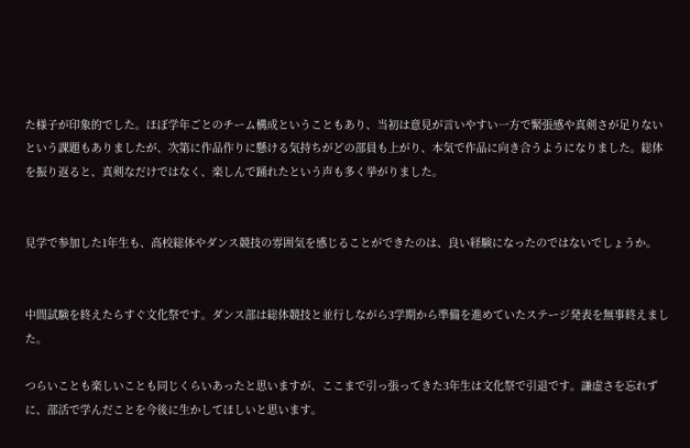た様子が印象的でした。ほぼ学年ごとのチーム構成ということもあり、当初は意見が言いやすい一方で緊張感や真剣さが足りないという課題もありましたが、次第に作品作りに懸ける気持ちがどの部員も上がり、本気で作品に向き合うようになりました。総体を振り返ると、真剣なだけではなく、楽しんで踊れたという声も多く挙がりました。


見学で参加した1年生も、高校総体やダンス競技の雰囲気を感じることができたのは、良い経験になったのではないでしょうか。


中間試験を終えたらすぐ文化祭です。ダンス部は総体競技と並行しながら3学期から準備を進めていたステージ発表を無事終えました。

つらいことも楽しいことも同じくらいあったと思いますが、ここまで引っ張ってきた3年生は文化祭で引退です。謙虚さを忘れずに、部活で学んだことを今後に生かしてほしいと思います。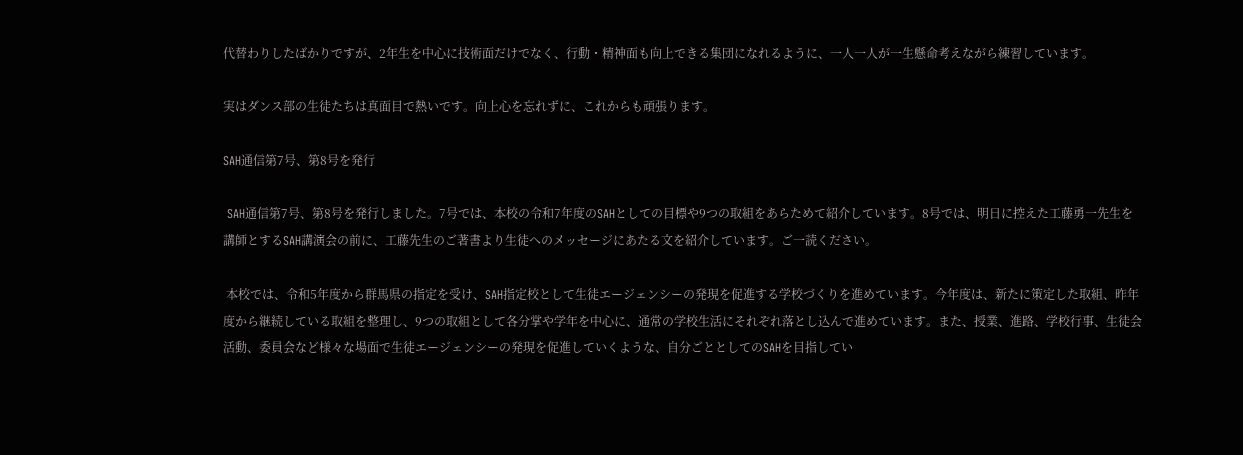代替わりしたばかりですが、2年生を中心に技術面だけでなく、行動・精神面も向上できる集団になれるように、一人一人が一生懸命考えながら練習しています。

実はダンス部の生徒たちは真面目で熱いです。向上心を忘れずに、これからも頑張ります。

SAH通信第7号、第8号を発行

 SAH通信第7号、第8号を発行しました。7号では、本校の令和7年度のSAHとしての目標や9つの取組をあらためて紹介しています。8号では、明日に控えた工藤勇一先生を講師とするSAH講演会の前に、工藤先生のご著書より生徒へのメッセージにあたる文を紹介しています。ご一読ください。

 本校では、令和5年度から群馬県の指定を受け、SAH指定校として生徒エージェンシーの発現を促進する学校づくりを進めています。今年度は、新たに策定した取組、昨年度から継続している取組を整理し、9つの取組として各分掌や学年を中心に、通常の学校生活にそれぞれ落とし込んで進めています。また、授業、進路、学校行事、生徒会活動、委員会など様々な場面で生徒エージェンシーの発現を促進していくような、自分ごととしてのSAHを目指してい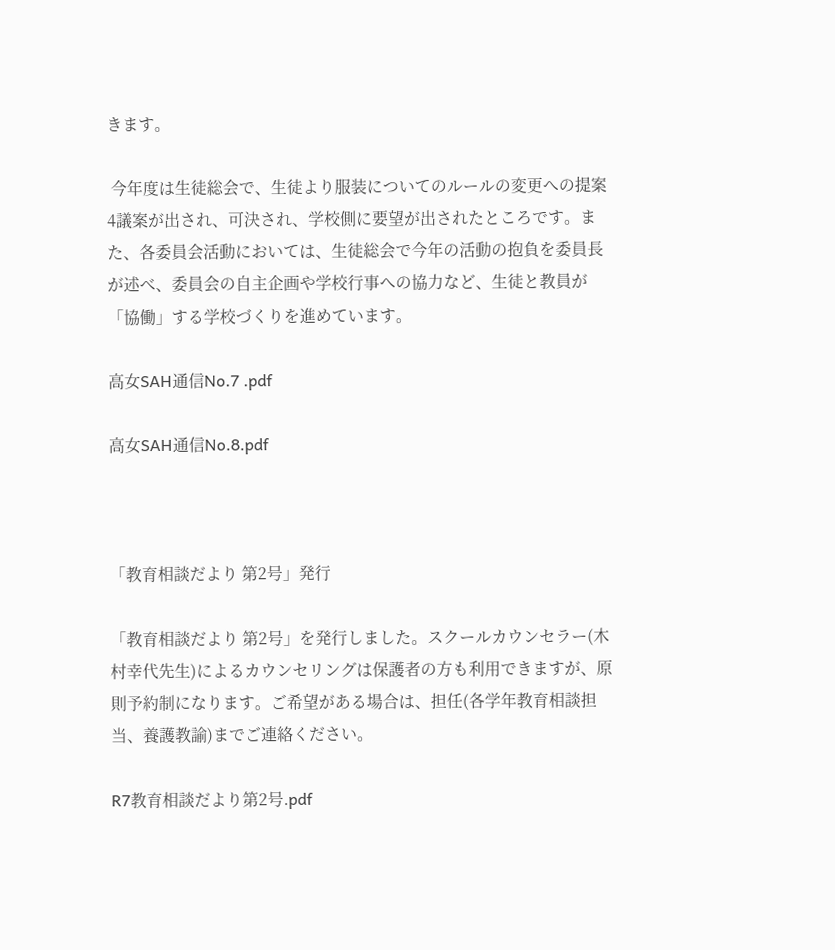きます。

 今年度は生徒総会で、生徒より服装についてのルールの変更への提案4議案が出され、可決され、学校側に要望が出されたところです。また、各委員会活動においては、生徒総会で今年の活動の抱負を委員長が述べ、委員会の自主企画や学校行事への協力など、生徒と教員が「協働」する学校づくりを進めています。

高女SAH通信No.7 .pdf

高女SAH通信No.8.pdf



「教育相談だより 第2号」発行

「教育相談だより 第2号」を発行しました。スクールカウンセラー(木村幸代先生)によるカウンセリングは保護者の方も利用できますが、原則予約制になります。ご希望がある場合は、担任(各学年教育相談担当、養護教諭)までご連絡ください。

R7教育相談だより第2号.pdf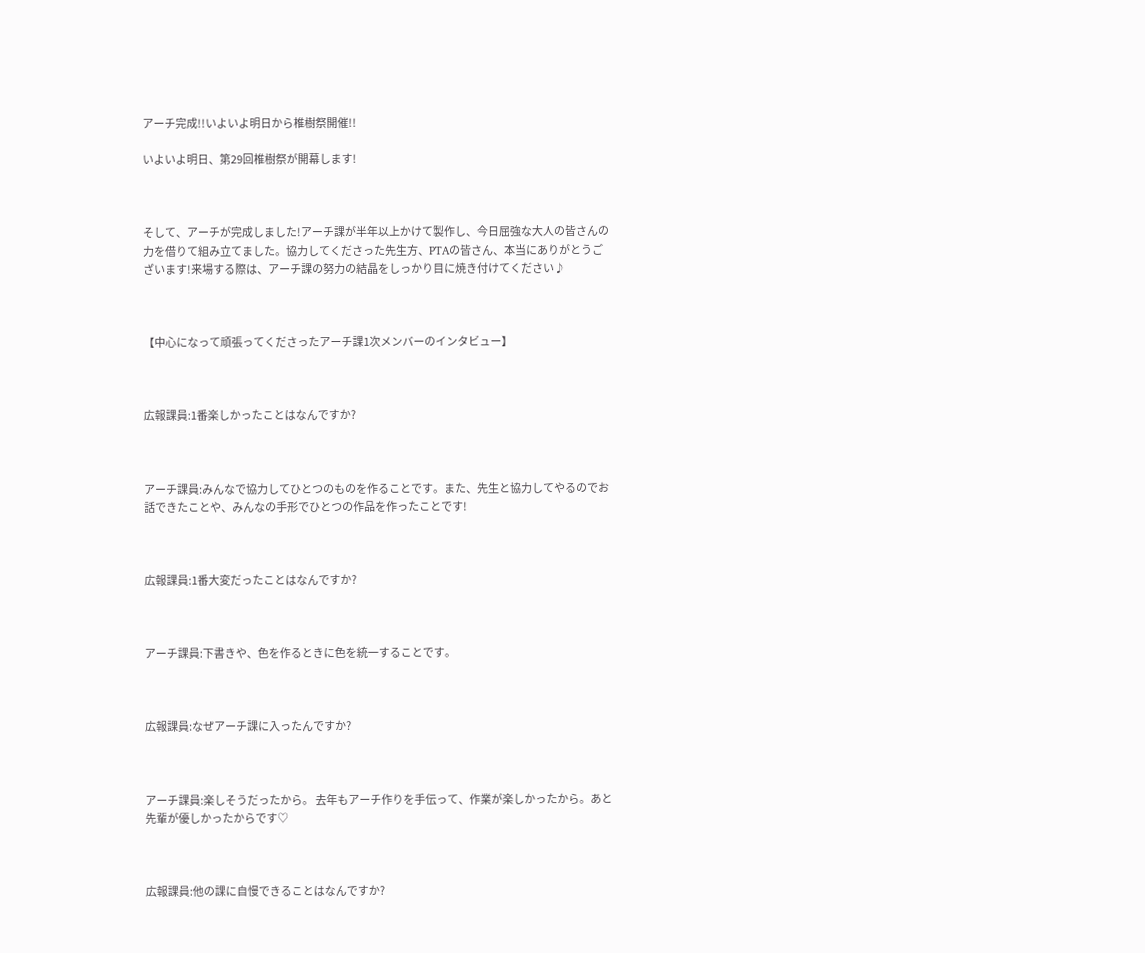アーチ完成!!いよいよ明日から椎樹祭開催!!

いよいよ明日、第29回椎樹祭が開幕します!



そして、アーチが完成しました!アーチ課が半年以上かけて製作し、今日屈強な大人の皆さんの力を借りて組み立てました。協力してくださった先生方、PTAの皆さん、本当にありがとうございます!来場する際は、アーチ課の努力の結晶をしっかり目に焼き付けてください♪



【中心になって頑張ってくださったアーチ課1次メンバーのインタビュー】



広報課員:1番楽しかったことはなんですか?



アーチ課員:みんなで協力してひとつのものを作ることです。また、先生と協力してやるのでお話できたことや、みんなの手形でひとつの作品を作ったことです!



広報課員:1番大変だったことはなんですか?



アーチ課員:下書きや、色を作るときに色を統一することです。



広報課員:なぜアーチ課に入ったんですか?



アーチ課員:楽しそうだったから。 去年もアーチ作りを手伝って、作業が楽しかったから。あと先輩が優しかったからです♡



広報課員:他の課に自慢できることはなんですか?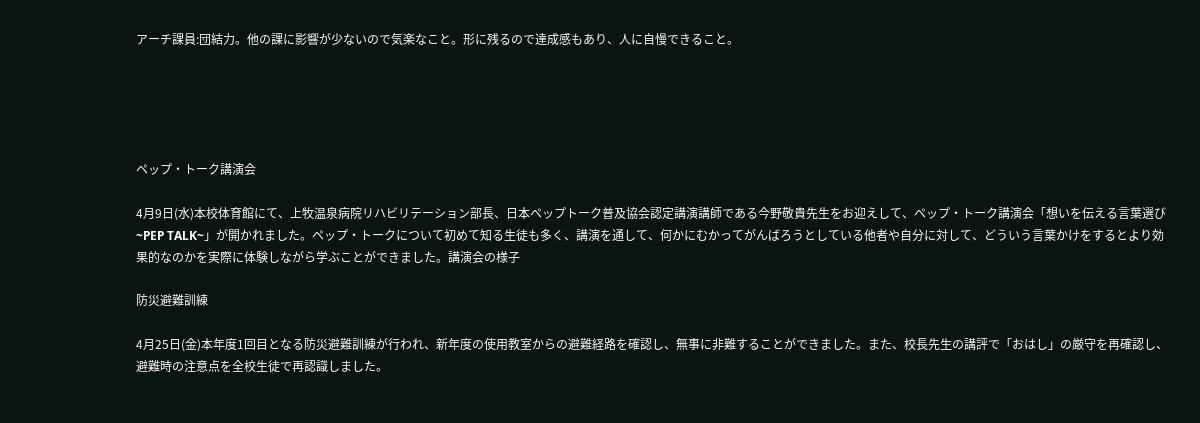アーチ課員:団結力。他の課に影響が少ないので気楽なこと。形に残るので達成感もあり、人に自慢できること。





ペップ・トーク講演会

4月9日(水)本校体育館にて、上牧温泉病院リハビリテーション部長、日本ペップトーク普及協会認定講演講師である今野敬貴先生をお迎えして、ペップ・トーク講演会「想いを伝える言葉選び ~PEP TALK~」が開かれました。ペップ・トークについて初めて知る生徒も多く、講演を通して、何かにむかってがんばろうとしている他者や自分に対して、どういう言葉かけをするとより効果的なのかを実際に体験しながら学ぶことができました。講演会の様子

防災避難訓練

4月25日(金)本年度1回目となる防災避難訓練が行われ、新年度の使用教室からの避難経路を確認し、無事に非難することができました。また、校長先生の講評で「おはし」の厳守を再確認し、避難時の注意点を全校生徒で再認識しました。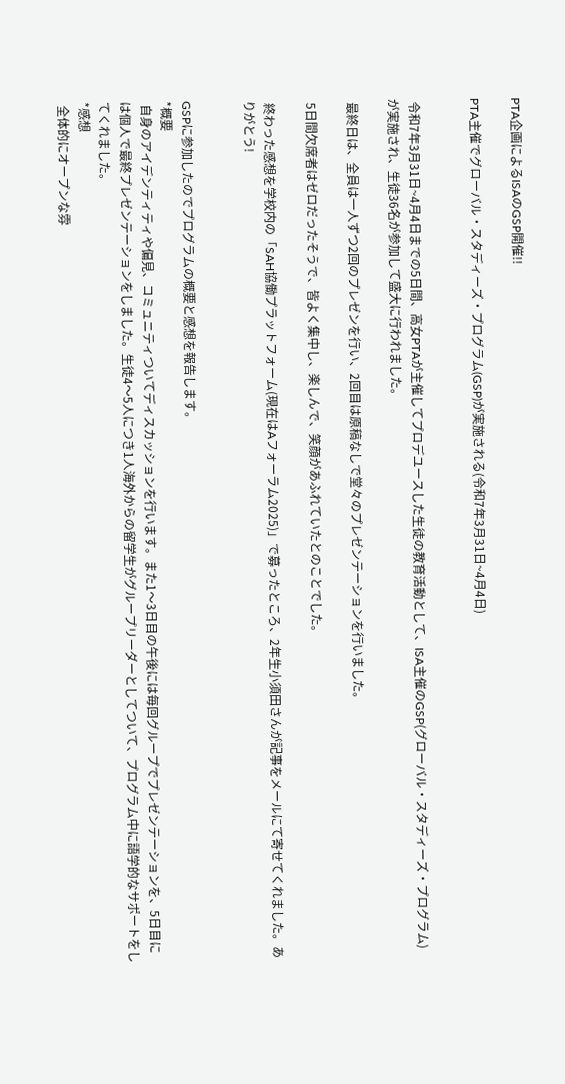PTA企画によるISAのGSP開催!!

PTA主催でグローバル・スタディーズ・プログラム(GSP)が実施される(令和7年3月31日~4月4日)


 令和7年3月31日~4月4日までの5日間、高女PTAが主催してプロデユースした生徒の教育活動として、ISA主催のGSP(グローバル・スタディーズ・プログラム)が実施され、生徒36名が参加して盛大に行われました。

 最終日は、全員は一人ずつ2回のプレゼンを行い、2回目は原稿なしで堂々のプレゼンテーションを行いました。

 5日間欠席者はゼロだったそうで、皆よく集中し、楽しんで、笑顔があふれていたとのことでした。

 終わった感想を学校内の「SAH協働プラットフォーム(現在はAフォーラム2025)」で募ったところ、2年生小須田さんが記事をメールにて寄せてくれました。ありがとう!


GSPに参加したのでプログラムの概要と感想を報告します。
*概要
 自身のアイデンティティや偏見、コミュニティついてディスカッションを行います。また1〜3日目の午後には毎回グループでプレゼンテーションを、5日目には個人で最終プレゼンテーションをしました。生徒4〜5人につき1人海外からの留学生がグループリーダーとしてついて、プログラム中に語学的なサポートをしてくれました。
*感想
 全体的にオープンな雰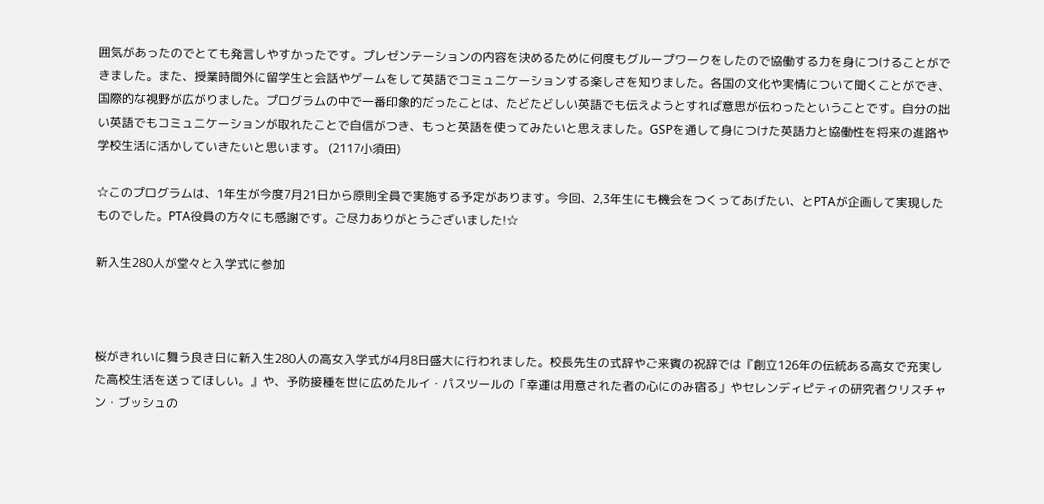囲気があったのでとても発言しやすかったです。プレゼンテーションの内容を決めるために何度もグループワークをしたので協働する力を身につけることができました。また、授業時間外に留学生と会話やゲームをして英語でコミュニケーションする楽しさを知りました。各国の文化や実情について聞くことができ、国際的な視野が広がりました。プログラムの中で一番印象的だったことは、たどたどしい英語でも伝えようとすれば意思が伝わったということです。自分の拙い英語でもコミュニケーションが取れたことで自信がつき、もっと英語を使ってみたいと思えました。GSPを通して身につけた英語力と協働性を将来の進路や学校生活に活かしていきたいと思います。 (2117小須田)

☆このプログラムは、1年生が今度7月21日から原則全員で実施する予定があります。今回、2,3年生にも機会をつくってあげたい、とPTAが企画して実現したものでした。PTA役員の方々にも感謝です。ご尽力ありがとうございました!☆

新入生280人が堂々と入学式に参加



桜がきれいに舞う良き日に新入生280人の高女入学式が4月8日盛大に行われました。校長先生の式辞やご来賓の祝辞では『創立126年の伝統ある高女で充実した高校生活を送ってほしい。』や、予防接種を世に広めたルイ・パスツールの「幸運は用意された者の心にのみ宿る」やセレンディピティの研究者クリスチャン・ブッシュの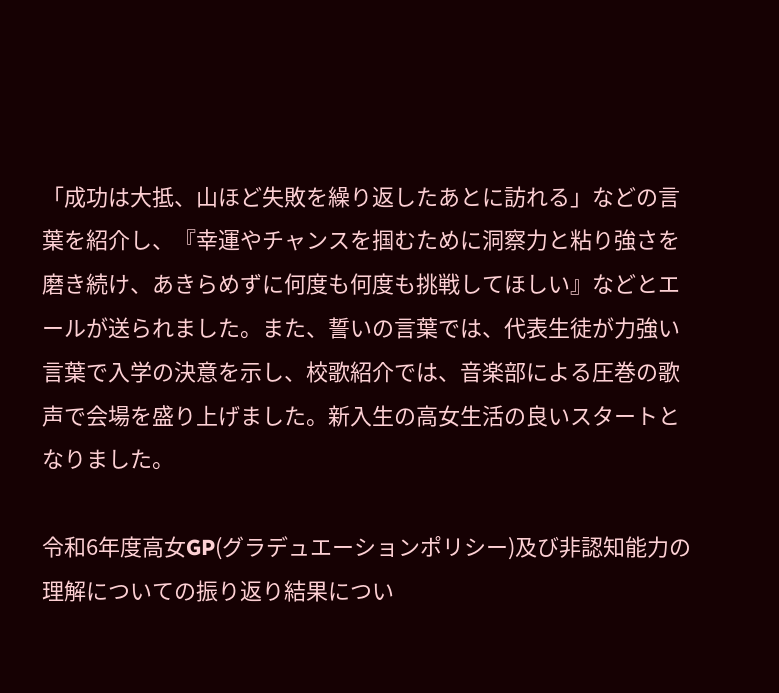「成功は大抵、山ほど失敗を繰り返したあとに訪れる」などの言葉を紹介し、『幸運やチャンスを掴むために洞察力と粘り強さを磨き続け、あきらめずに何度も何度も挑戦してほしい』などとエールが送られました。また、誓いの言葉では、代表生徒が力強い言葉で入学の決意を示し、校歌紹介では、音楽部による圧巻の歌声で会場を盛り上げました。新入生の高女生活の良いスタートとなりました。

令和6年度高女GP(グラデュエーションポリシー)及び非認知能力の理解についての振り返り結果につい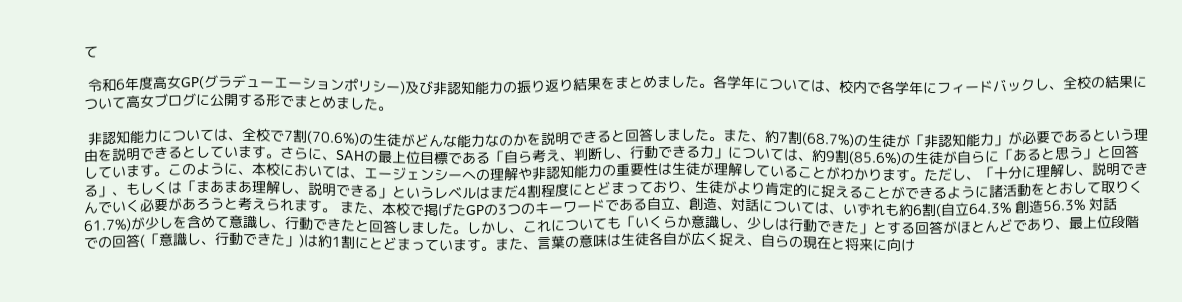て

 令和6年度高女GP(グラデューエーションポリシー)及び非認知能力の振り返り結果をまとめました。各学年については、校内で各学年にフィードバックし、全校の結果について高女ブログに公開する形でまとめました。

 非認知能力については、全校で7割(70.6%)の生徒がどんな能力なのかを説明できると回答しました。また、約7割(68.7%)の生徒が「非認知能力」が必要であるという理由を説明できるとしています。さらに、SAHの最上位目標である「自ら考え、判断し、行動できる力」については、約9割(85.6%)の生徒が自らに「あると思う」と回答しています。このように、本校においては、エージェンシーへの理解や非認知能力の重要性は生徒が理解していることがわかります。ただし、「十分に理解し、説明できる」、もしくは「まあまあ理解し、説明できる」というレベルはまだ4割程度にとどまっており、生徒がより肯定的に捉えることができるように諸活動をとおして取りくんでいく必要があろうと考えられます。 また、本校で掲げたGPの3つのキーワードである自立、創造、対話については、いずれも約6割(自立64.3% 創造56.3% 対話61.7%)が少しを含めて意識し、行動できたと回答しました。しかし、これについても「いくらか意識し、少しは行動できた」とする回答がほとんどであり、最上位段階での回答(「意識し、行動できた」)は約1割にとどまっています。また、言葉の意味は生徒各自が広く捉え、自らの現在と将来に向け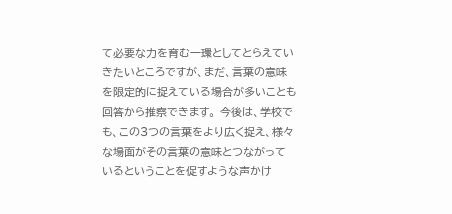て必要な力を育む一環としてとらえていきたいところですが、まだ、言葉の意味を限定的に捉えている場合が多いことも回答から推察できます。 今後は、学校でも、この3つの言葉をより広く捉え、様々な場面がその言葉の意味とつながっているということを促すような声かけ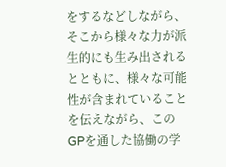をするなどしながら、そこから様々な力が派生的にも生み出されるとともに、様々な可能性が含まれていることを伝えながら、このGPを通した協働の学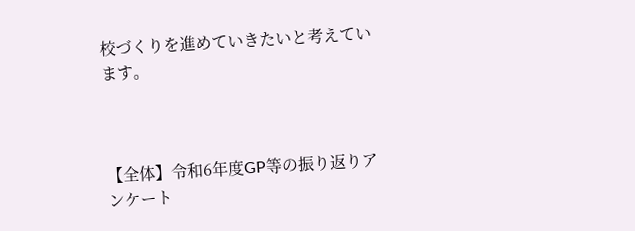校づくりを進めていきたいと考えています。



【全体】令和6年度GP等の振り返りアンケート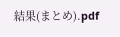結果(まとめ).pdf